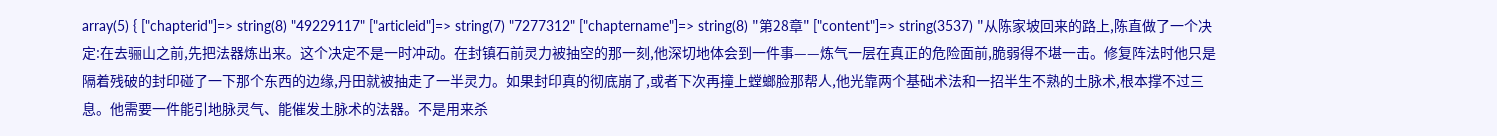array(5) { ["chapterid"]=> string(8) "49229117" ["articleid"]=> string(7) "7277312" ["chaptername"]=> string(8) "第28章" ["content"]=> string(3537) "从陈家坡回来的路上,陈直做了一个决定:在去骊山之前,先把法器炼出来。这个决定不是一时冲动。在封镇石前灵力被抽空的那一刻,他深切地体会到一件事——炼气一层在真正的危险面前,脆弱得不堪一击。修复阵法时他只是隔着残破的封印碰了一下那个东西的边缘,丹田就被抽走了一半灵力。如果封印真的彻底崩了,或者下次再撞上螳螂脸那帮人,他光靠两个基础术法和一招半生不熟的土脉术,根本撑不过三息。他需要一件能引地脉灵气、能催发土脉术的法器。不是用来杀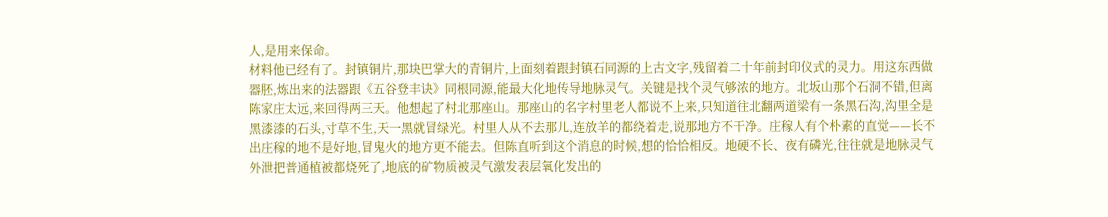人,是用来保命。
材料他已经有了。封镇铜片,那块巴掌大的青铜片,上面刻着跟封镇石同源的上古文字,残留着二十年前封印仪式的灵力。用这东西做器胚,炼出来的法器跟《五谷登丰诀》同根同源,能最大化地传导地脉灵气。关键是找个灵气够浓的地方。北坂山那个石洞不错,但离陈家庄太远,来回得两三天。他想起了村北那座山。那座山的名字村里老人都说不上来,只知道往北翻两道梁有一条黑石沟,沟里全是黑漆漆的石头,寸草不生,天一黑就冒绿光。村里人从不去那儿,连放羊的都绕着走,说那地方不干净。庄稼人有个朴素的直觉——长不出庄稼的地不是好地,冒鬼火的地方更不能去。但陈直听到这个消息的时候,想的恰恰相反。地硬不长、夜有磷光,往往就是地脉灵气外泄把普通植被都烧死了,地底的矿物质被灵气激发表层氧化发出的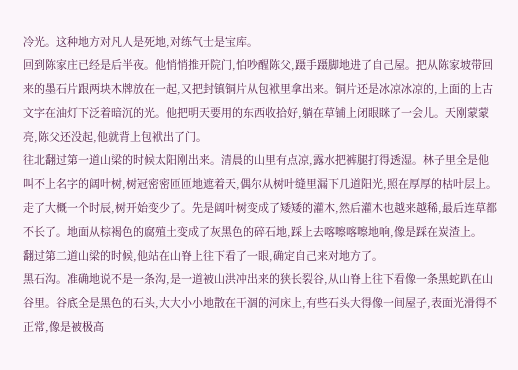冷光。这种地方对凡人是死地,对练气士是宝库。
回到陈家庄已经是后半夜。他悄悄推开院门,怕吵醒陈父,蹑手蹑脚地进了自己屋。把从陈家坡带回来的墨石片跟两块木牌放在一起,又把封镇铜片从包袱里拿出来。铜片还是冰凉冰凉的,上面的上古文字在油灯下泛着暗沉的光。他把明天要用的东西收拾好,躺在草铺上闭眼眯了一会儿。天刚蒙蒙亮,陈父还没起,他就背上包袱出了门。
往北翻过第一道山梁的时候太阳刚出来。清晨的山里有点凉,露水把裤腿打得透湿。林子里全是他叫不上名字的阔叶树,树冠密密匝匝地遮着天,偶尔从树叶缝里漏下几道阳光,照在厚厚的枯叶层上。走了大概一个时辰,树开始变少了。先是阔叶树变成了矮矮的灌木,然后灌木也越来越稀,最后连草都不长了。地面从棕褐色的腐殖土变成了灰黑色的碎石地,踩上去喀嚓喀嚓地响,像是踩在炭渣上。
翻过第二道山梁的时候,他站在山脊上往下看了一眼,确定自己来对地方了。
黑石沟。准确地说不是一条沟,是一道被山洪冲出来的狭长裂谷,从山脊上往下看像一条黑蛇趴在山谷里。谷底全是黑色的石头,大大小小地散在干涸的河床上,有些石头大得像一间屋子,表面光滑得不正常,像是被极高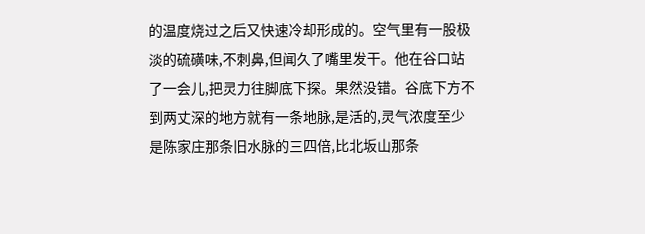的温度烧过之后又快速冷却形成的。空气里有一股极淡的硫磺味,不刺鼻,但闻久了嘴里发干。他在谷口站了一会儿,把灵力往脚底下探。果然没错。谷底下方不到两丈深的地方就有一条地脉,是活的,灵气浓度至少是陈家庄那条旧水脉的三四倍,比北坂山那条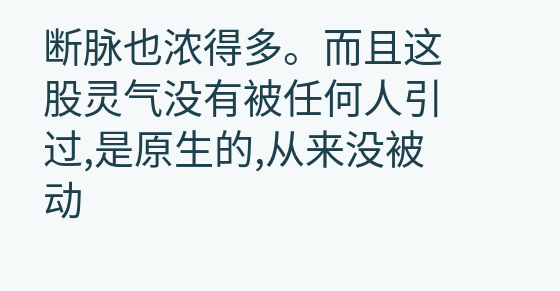断脉也浓得多。而且这股灵气没有被任何人引过,是原生的,从来没被动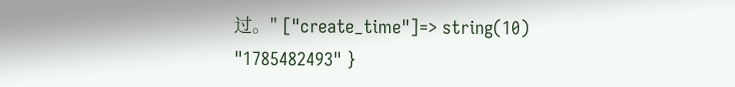过。" ["create_time"]=> string(10) "1785482493" }